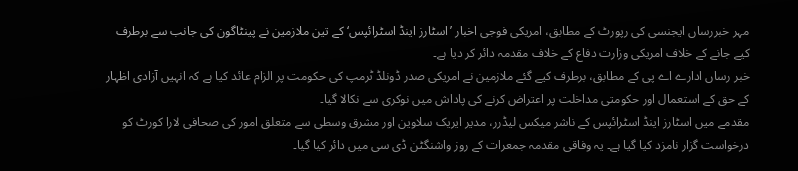مہر خبررساں ایجنسی کی رپورٹ کے مطابق، امریکی فوجی اخبار ’اسٹارز اینڈ اسٹرائپس‘ کے تین ملازمین نے پینٹاگون کی جانب سے برطرف کیے جانے کے خلاف امریکی وزارت دفاع کے خلاف مقدمہ دائر کر دیا ہے۔
خبر رساں ادارے اے پی کے مطابق، برطرف کیے گئے ملازمین نے امریکی صدر ڈونلڈ ٹرمپ کی حکومت پر الزام عائد کیا ہے کہ انہیں آزادی اظہار کے حق کے استعمال اور حکومتی مداخلت پر اعتراض کرنے کی پاداش میں نوکری سے نکالا گیا۔
مقدمے میں اسٹارز اینڈ اسٹرائپس کے ناشر میکس لیڈرر، مدیر ایریک سلاوین اور مشرق وسطی سے متعلق امور کی صحافی لارا کورٹ کو درخواست گزار نامزد کیا گیا ہے۔ یہ وفاقی مقدمہ جمعرات کے روز واشنگٹن ڈی سی میں دائر کیا گیا۔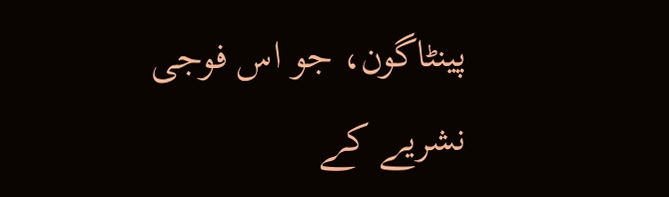پینٹاگون، جو اس فوجی نشریے کے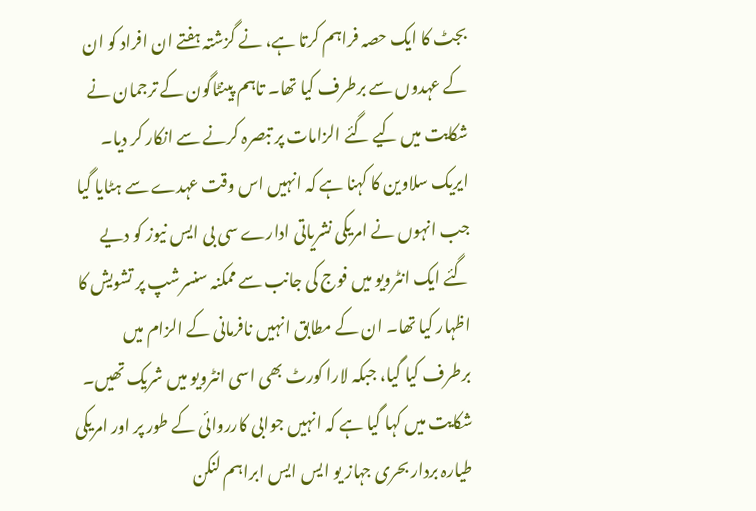بجٹ کا ایک حصہ فراہم کرتا ہے، نے گزشتہ ہفتے ان افراد کو ان کے عہدوں سے برطرف کیا تھا۔ تاہم پینٹاگون کے ترجمان نے شکایت میں کیے گئے الزامات پر تبصرہ کرنے سے انکار کر دیا۔
ایریک سلاوین کا کہنا ہے کہ انہیں اس وقت عہدے سے ہٹایا گیا جب انہوں نے امریکی نشریاتی ادارے سی بی ایس نیوز کو دیے گئے ایک انٹرویو میں فوج کی جانب سے ممکنہ سنسرشپ پر تشویش کا اظہار کیا تھا۔ ان کے مطابق انہیں نافرمانی کے الزام میں برطرف کیا گیا، جبکہ لارا کورٹ بھی اسی انٹرویو میں شریک تھیں۔
شکایت میں کہا گیا ہے کہ انہیں جوابی کارروائی کے طور پر اور امریکی طیارہ بردار بحری جہاز یو ایس ایس ابراہم لنکن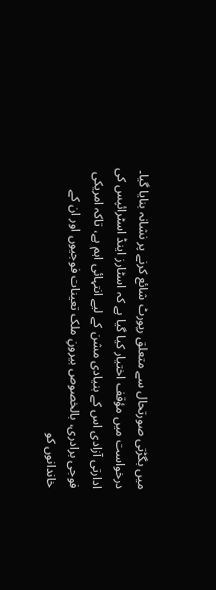میں بگڑتی صورتحال سے متعلق رپورٹ شائع کرنے پر نشانہ بنایا گیا۔
درخواست میں مؤقف اختیار کیا گیا ہے کہ اسٹارز اینڈ اسٹرائپس کی ادارتی آزادی اس کے بنیادی مشن کے لیے انتہائی اہم ہے، تاکہ امریکی فوجی برادری، بالخصوص بیرونِ ملک تعینات فوجیوں اور ان کے خاندانوں کو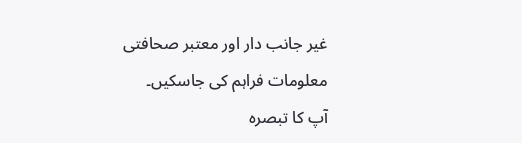غیر جانب دار اور معتبر صحافتی معلومات فراہم کی جاسکیں۔
آپ کا تبصرہ